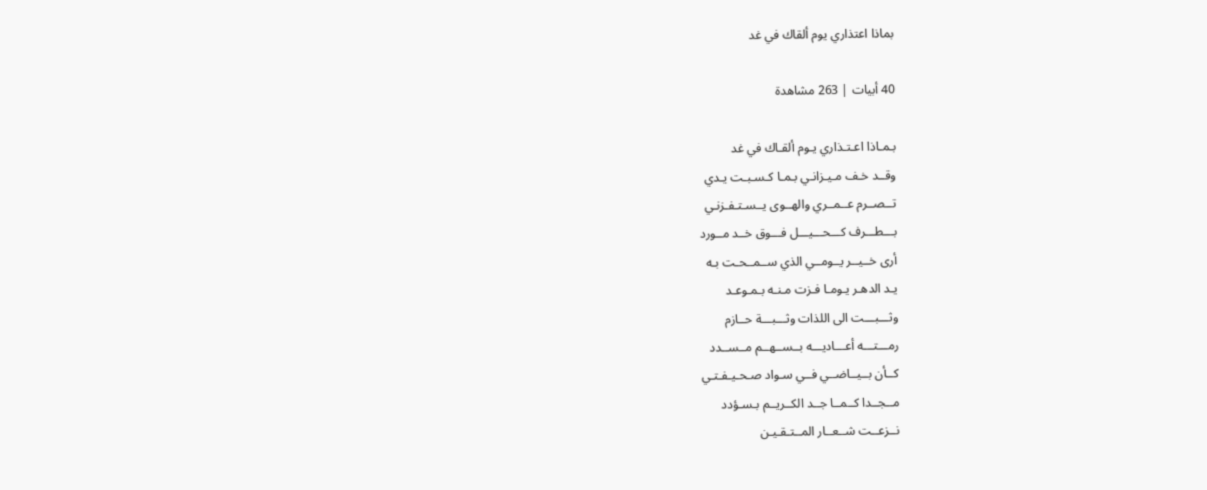بماذا اعتذاري يوم ألقاك في غد

40 أبيات | 263 مشاهدة

بـمـاذا اعـتـذاري يـوم ألقـاك في غد
وقــد خـف مـيـزانـي بـمـا كـسـبـت يـدي
تــصــرم عــمــري والهــوى يــسـتـفـزنـي
بـــطـــرف كـــحـــيـــل فـــوق خــد مــورد
أرى خــيــر يــومــي الذي ســمــحـت بـه
يـد الدهـر يـومـا فـزت مـنـه بـمـوعـد
وثـــبـــت الى اللذات وثـــبـــة حــازم
رمـــتـــه أعـــاديـــه بــســهــم مــســدد
كــأن بــيــاضــي فــي سـواد صـحـيـفـتـي
مــجــدا كــمــا جــد الكــريــم بـسـؤدد
نــزعــت شــعــار المــتـقـيـن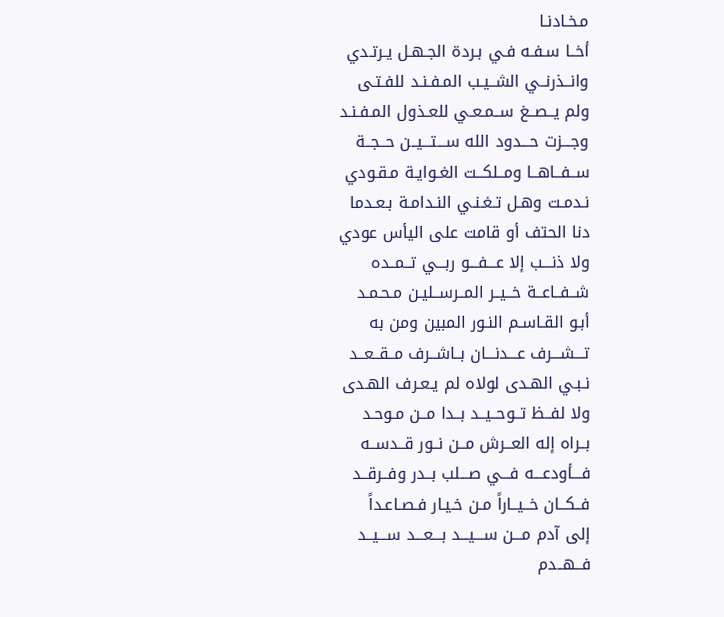مـخـادنـا
أخــا سـفـه فـي بـردة الجـهـل يـرتـدي
وانــذرنــي الشــيـب المـفـنـد للفـتـى
ولم يــصــغ ســمـعـي للعـذول المـفـنـد
وجـــزت حـــدود الله ســـتـــيــن حــجــة
ســفــاهــا ومــلكــت الغـوايـة مـقـودي
نـدمـت وهـل تـغـنـي النـدامـة بـعـدما
دنا الحتف أو قامت على اليأس عودي
ولا ذنـــب إلا عـــفـــو ربـــي تــمــده
شــفــاعــة خــيــر المــرســليـن مـحـمـد
أبـو القـاسـم النـور المبين ومن به
تـــشـــرف عـــدنـــان بــاشــرف مــقــعــد
نـبـي الهـدى لولاه لم يـعـرف الهـدى
ولا لفــظ تــوحــيــد بــدا مــن مـوحـد
بــراه إله العــرش مــن نــور قــدســه
فـــأودعـــه فـــي صـــلب بــدر وفــرقــد
فــكــان خــيــاراً مـن خـيـار فـصـاعـداً
إلى آدم مـــن ســـيـــد بـــعـــد ســـيــد
فــهــدم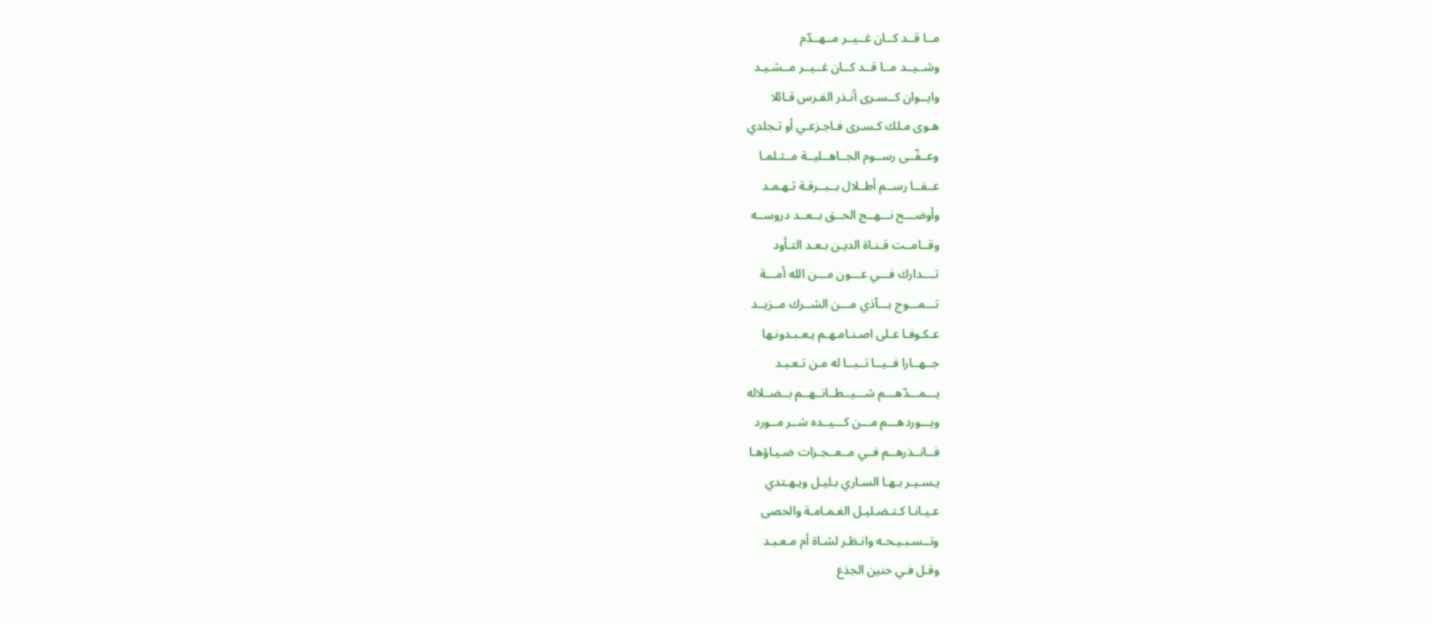مــا قــد كــان غــيــر مــهــدّم
وشــيــد مــا قــد كــان غــيــر مــشـيـد
وايــوان كــسـرى أنـذر الفـرس قـائلا
هـوى مـلك كـسـرى فـاجـزعـي أو تـجلدي
وعــفّــى رســوم الجــاهــليــة مــثـلمـا
عــفــا رســم أطــلال بــبــرقـة ثـهـمـد
وأوضـــح نـــهــج الحــق بــعــد دروســه
وقــامــت قـنـاة الديـن بـعـد التـأود
تــــدارك فـــي عـــون مـــن الله أمـــة
تـــمـــوج بـــآذي مـــن الشــرك مــزيــد
عـكـوفـا عـلى اصـنـامـهـم يـعـبـدونـها
جــهــارا فــيــا تــبــا له مـن تـعـبـد
يـــمـــدّهـــم شـــيــطــانــهــم بــضــلاله
ويـــوردهـــم مـــن كـــيــده شــر مــورد
فــانــذرهــم فــي مــعــجـزات ضـيـاؤهـا
يـسـيـر بـهـا السـاري بـليـل ويـهـتدي
عـيـانـا كـتـضـليـل الغـمـامـة والحصى
وتــسـبـيـحـه وانـظـر لشـاة أم مـعـبـد
وقـل فـي حنين الجذع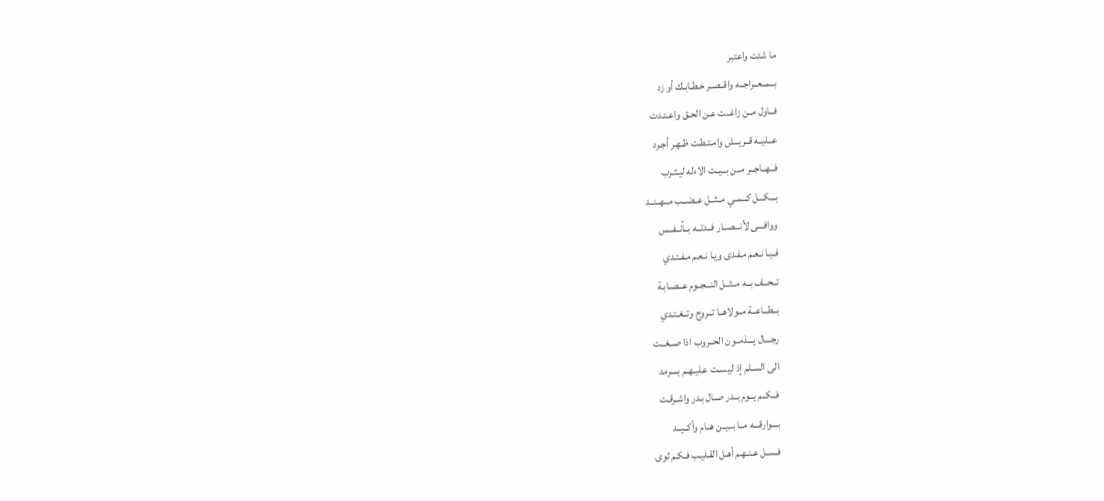ما شئت واعتبر
بــمــعــراجــه واقــصـر خـطـابـك أو زد
فــاول مــن زاغــت عـن الحـق واعـتـدت
عــليــه قــريــش وامـتـطـت ظـهـر أجـرد
فــهــاجــر مــن بــيــت الاءله ليـثـرب
بـــكـــل كــمــي مــثــل عــضــب مــهــنــد
ووافـــى لأنـــصــار فــدتــه بــأنــفــس
فـيـا نـعـم مـفـدى ويـا نـعـم مـفـتـدي
تــحــف بــه مــثــل النــجــوم عــصـابـة
بــطــاعــة مــولاهــا تــروح وتــغـتـدي
رجـــال يـــذمــون الحــروب اذا صــغــت
الى السـلم إذ ليـسـت عـليـهـم بسرمد
فــكــم يــوم بــدر صـال بـدر واشـرقـت
بـــوارقـــه مــا بــيــن هــام وأكــيــد
فـسـل عـنـهـم أهـل القـليـب فـكـم ثوى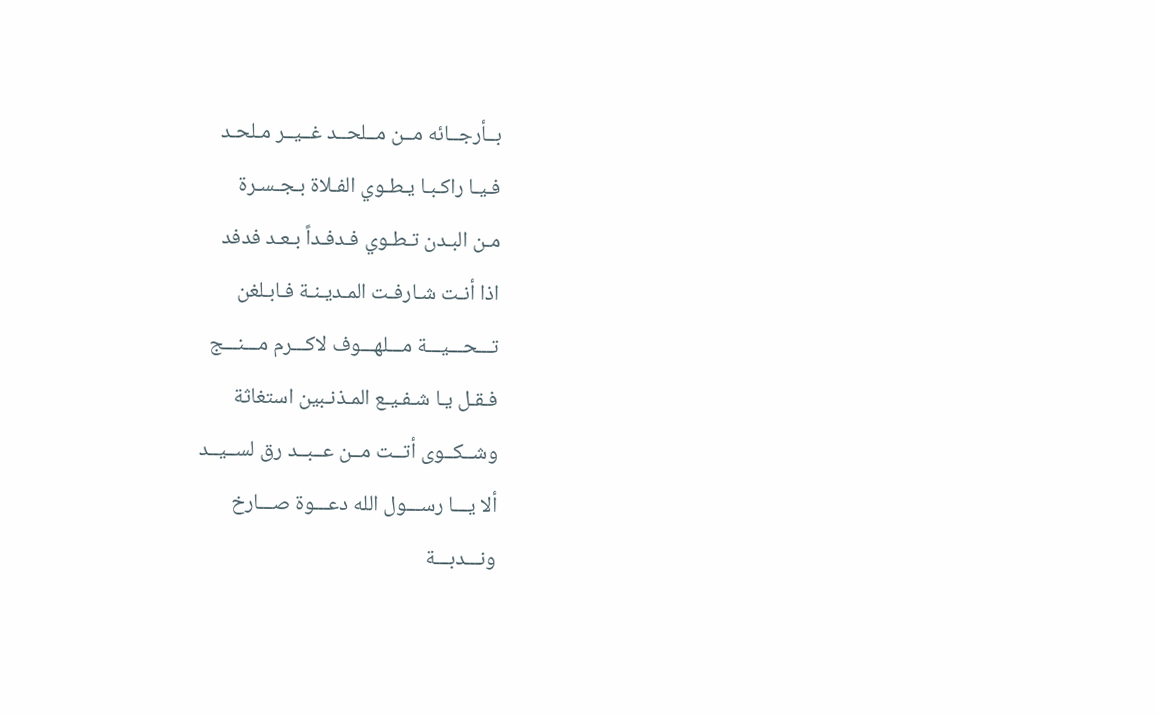بــأرجــائه مــن مــلحــد غــيــر مـلحـد
فـيـا راكـبـا يـطـوي الفـلاة بـجـسـرة
مـن البـدن تـطـوي فـدفـداً بـعـد فدفد
اذا أنـت شـارفـت المـديـنـة فـابـلغن
تـــحـــيـــة مـــلهـــوف لاكـــرم مـــنـــج
فـقـل يـا شـفـيـع المـذنـبين استغاثة
وشــكــوى أتــت مــن عــبــد رق لســيــد
ألا يـــا رســـول الله دعـــوة صـــارخ
ونـــدبـــة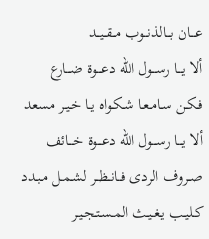عـــان بـــالذنــوب مــقــيــد
ألا يـــا رســـول الله دعـــوة ضـــارع
فـكـن سـامـعـا شـكـواه يـا خـيـر مسعد
ألا يـــا رســـول الله دعـــوة خـــائف
صــروف الردى فــانــظــر لشـمـل مـبـدد
كـليـب يـغـيـث المـسـتـجـيـر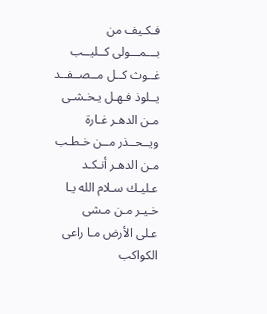فـكـيف من
بـــمـــولى كــليــب غــوث كــل مــصــفــد
يــلوذ فـهـل يـخـشـى مـن الدهـر غـارة
ويــحــذر مــن خـطـب مـن الدهـر أنـكـد
عـليـك سـلام الله يـا خـيـر مـن مـشى
عـلى الأرض مـا راعى الكواكب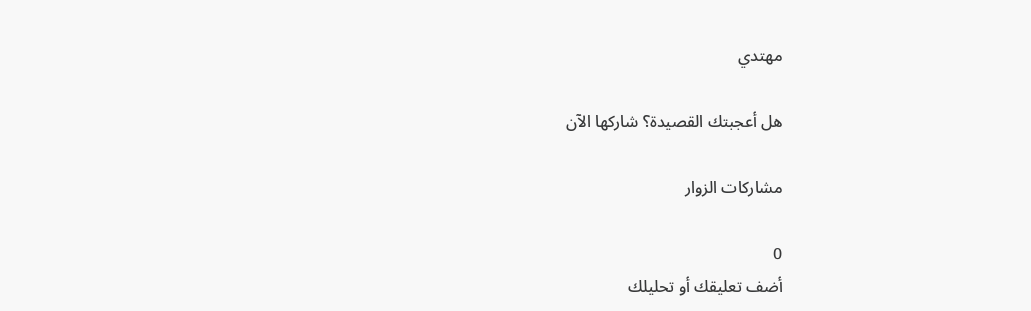مهتدي

هل أعجبتك القصيدة؟ شاركها الآن

مشاركات الزوار

0
أضف تعليقك أو تحليلك